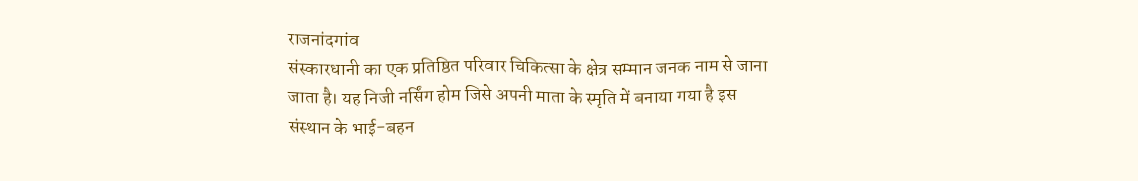राजनांदगांव
संस्कारधानी का एक प्रतिष्ठित परिवार चिकित्सा के क्षेत्र सम्मान जनक नाम से जाना जाता है। यह निजी नर्सिंग होम जिसे अपनी माता के स्मृति में बनाया गया है इस संस्थान के भाई-बहन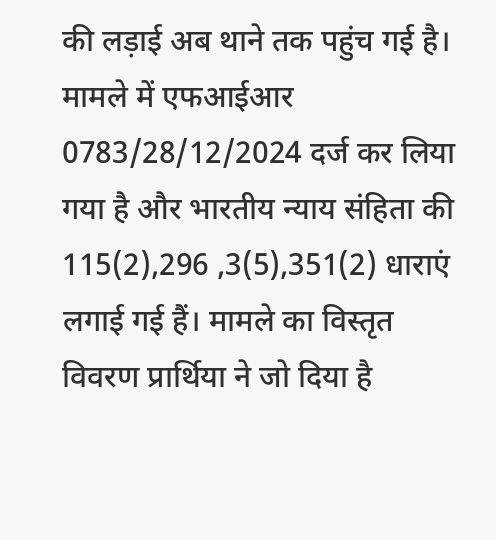की लड़ाई अब थाने तक पहुंच गई है। मामले में एफआईआर 0783/28/12/2024 दर्ज कर लिया गया है और भारतीय न्याय संहिता की 115(2),296 ,3(5),351(2) धाराएं लगाई गई हैं। मामले का विस्तृत विवरण प्रार्थिया ने जो दिया है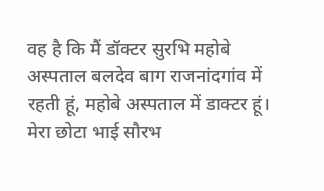वह है कि मैं डॉक्टर सुरभि महोबे अस्पताल बलदेव बाग राजनांदगांव में रहती हूं, महोबे अस्पताल में डाक्टर हूं। मेरा छोटा भाई सौरभ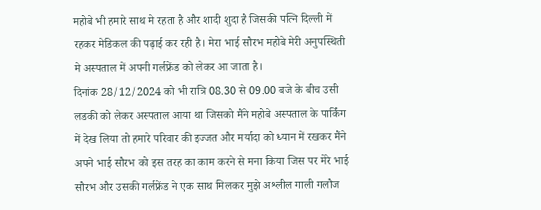महोबे भी हमारे साथ मे रहता है और शादी शुदा है जिसकी पत्नि दिल्ली में रहकर मेडिकल की पढ़ाई कर रही है। मेरा भाई सौरभ महोबे मेरी अनुपस्थिती मे अस्पताल में अपनी गर्लफ्रेंड को लेकर आ जाता है।
दिनांक 28/12/2024 को भी रात्रि 08.30 से 09.00 बजे के बीच उसी लडकी को लेकर अस्पताल आया था जिसको मैंने महोबे अस्पताल के पार्किंग में देख लिया तो हमारे परिवार की इज्जत और मर्यादा को ध्यान में रखकर मैंने अपने भाई सौरभ को इस तरह का काम करने से मना किया जिस पर मेरे भाई सौरभ और उसकी गर्लफ्रेंड ने एक साथ मिलकर मुझे अश्लील गाली गलौज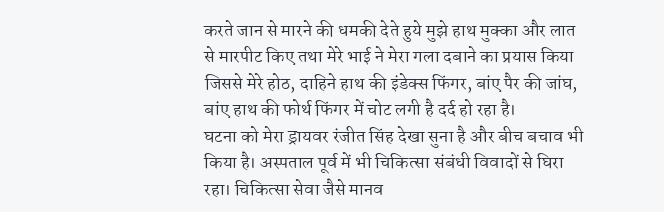करते जान से मारने की धमकी देते हुये मुझे हाथ मुक्का और लात से मारपीट किए तथा मेरे भाई ने मेरा गला दबाने का प्रयास किया जिससे मेरे होठ, दाहिने हाथ की इंडेक्स फिंगर, बांए पैर की जांघ, बांए हाथ की फोर्थ फिंगर में चोट लगी है दर्द हो रहा है।
घटना को मेरा ड्रायवर रंजीत सिंह देखा सुना है और बीच बचाव भी किया है। अस्पताल पूर्व में भी चिकित्सा संबंधी विवादों से घिरा रहा। चिकित्सा सेवा जैसे मानव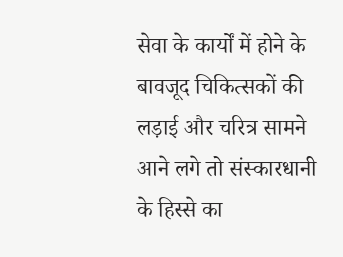सेवा के कार्यों में होने के बावजूद चिकित्सकों की लड़ाई और चरित्र सामने आने लगे तो संस्कारधानी के हिस्से का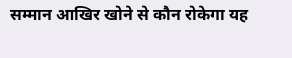सम्मान आखिर खोने से कौन रोकेगा यह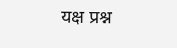यक्ष प्रश्न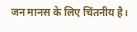जन मानस के लिए चिंतनीय है।